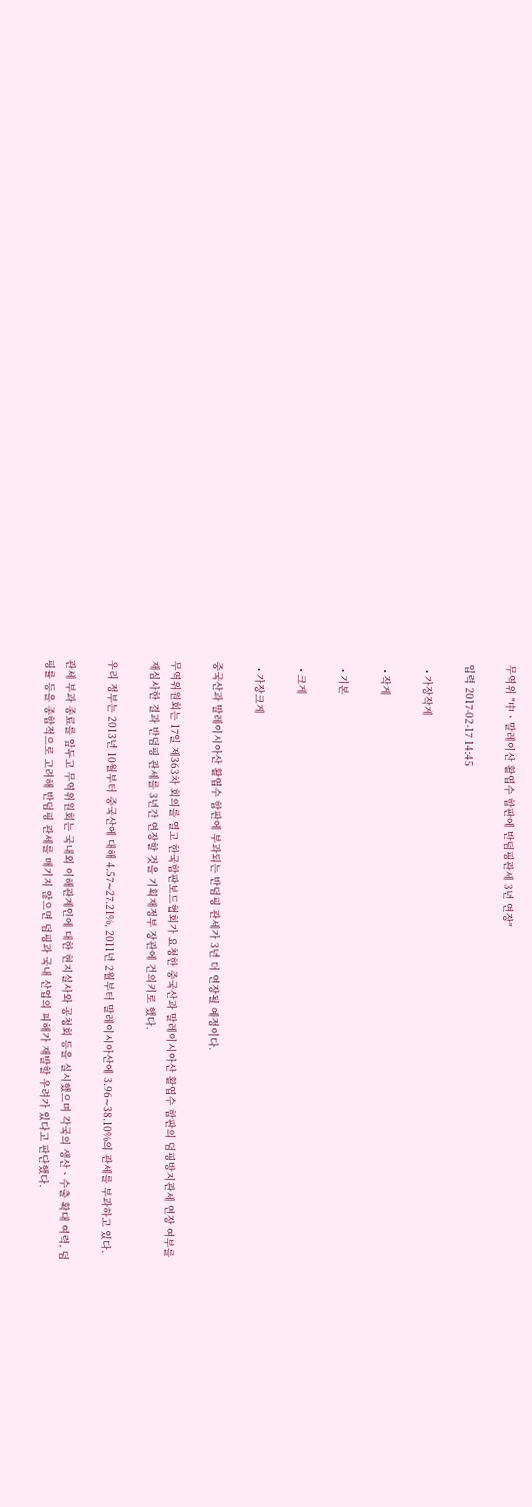무역위 "中ㆍ말레이산 활엽수 합판에 반덤핑관세 3년 연장"

입력 2017-02-17 14:45

  • 가장작게

  • 작게

  • 기본

  • 크게

  • 가장크게

중국산과 말레이시아산 활엽수 합판에 부과되는 반덤핑 관세가 3년 더 연장될 예정이다.

무역위원회는 17일 제363차 회의를 열고 한국합판보드협회가 요청한 중국산과 말레이시아산 활엽수 합판의 덤핑방지관세 연장 여부를 재심사한 결과 반덤핑 관세를 3년간 연장할 것을 기획재정부 장관에 건의키로 했다.

우리 정부는 2013년 10월부터 중국산에 대해 4.57∼27.21%, 2011년 2월부터 말레이시아산에 3.96∼38.10%의 관세를 부과하고 있다.

관세 부과 종료를 앞두고 무역위원회는 국내외 이해관계인에 대한 현지실사와 공청회 등을 실시했으며 각국의 생산ㆍ수출 확대 여력, 덤핑률 등을 종합적으로 고려해 반덤핑 관세를 매기지 않으면 덤핑과 국내 산업의 피해가 재발할 우려가 있다고 판단했다.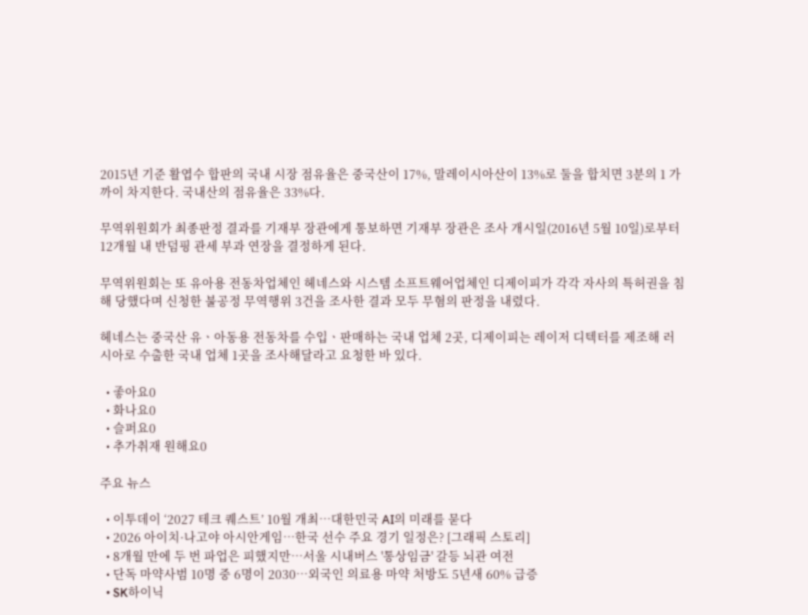2015년 기준 활엽수 합판의 국내 시장 점유율은 중국산이 17%, 말레이시아산이 13%로 둘을 합치면 3분의 1 가까이 차지한다. 국내산의 점유율은 33%다.

무역위원회가 최종판정 결과를 기재부 장관에게 통보하면 기재부 장관은 조사 개시일(2016년 5월 10일)로부터 12개월 내 반덤핑 관세 부과 연장을 결정하게 된다.

무역위원회는 또 유아용 전동차업체인 헤네스와 시스템 소프트웨어업체인 디제이피가 각각 자사의 특허권을 침해 당했다며 신청한 불공정 무역행위 3건을 조사한 결과 모두 무혐의 판정을 내렸다.

헤네스는 중국산 유ㆍ아동용 전동차를 수입ㆍ판매하는 국내 업체 2곳, 디제이피는 레이저 디텍터를 제조해 러시아로 수출한 국내 업체 1곳을 조사해달라고 요청한 바 있다.

  • 좋아요0
  • 화나요0
  • 슬퍼요0
  • 추가취재 원해요0

주요 뉴스

  • 이투데이 ‘2027 테크 퀘스트’ 10월 개최⋯대한민국 AI의 미래를 묻다
  • 2026 아이치·나고야 아시안게임…한국 선수 주요 경기 일정은? [그래픽 스토리]
  • 8개월 만에 두 번 파업은 피했지만…서울 시내버스 '통상임금' 갈등 뇌관 여전
  • 단독 마약사범 10명 중 6명이 2030…외국인 의료용 마약 처방도 5년새 60% 급증
  • SK하이닉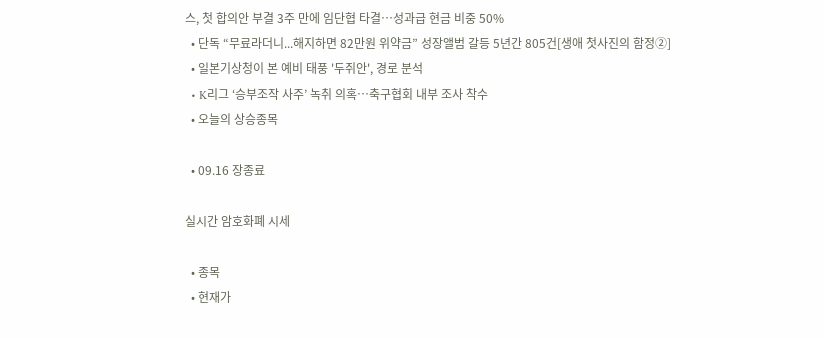스, 첫 합의안 부결 3주 만에 임단협 타결⋯성과급 현금 비중 50%
  • 단독 “무료라더니...해지하면 82만원 위약금” 성장앨범 갈등 5년간 805건[생애 첫사진의 함정②]
  • 일본기상청이 본 예비 태풍 '두쥐안', 경로 분석
  • K리그 ‘승부조작 사주’ 녹취 의혹…축구협회 내부 조사 착수
  • 오늘의 상승종목

  • 09.16 장종료

실시간 암호화폐 시세

  • 종목
  • 현재가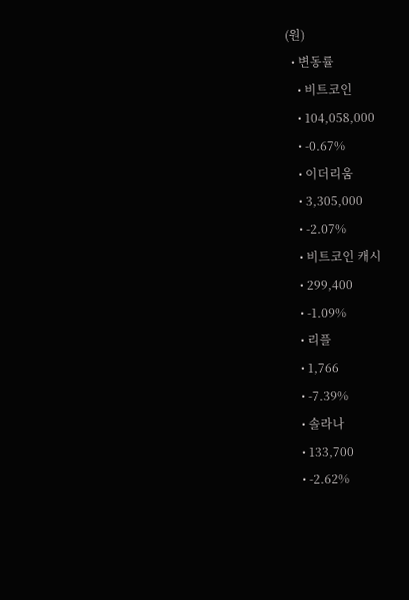(원)
  • 변동률
    • 비트코인
    • 104,058,000
    • -0.67%
    • 이더리움
    • 3,305,000
    • -2.07%
    • 비트코인 캐시
    • 299,400
    • -1.09%
    • 리플
    • 1,766
    • -7.39%
    • 솔라나
    • 133,700
    • -2.62%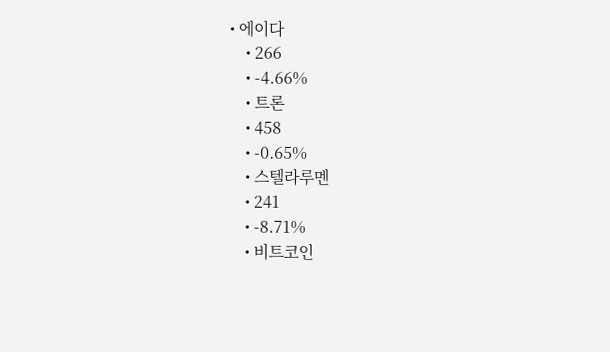• 에이다
    • 266
    • -4.66%
    • 트론
    • 458
    • -0.65%
    • 스텔라루멘
    • 241
    • -8.71%
    • 비트코인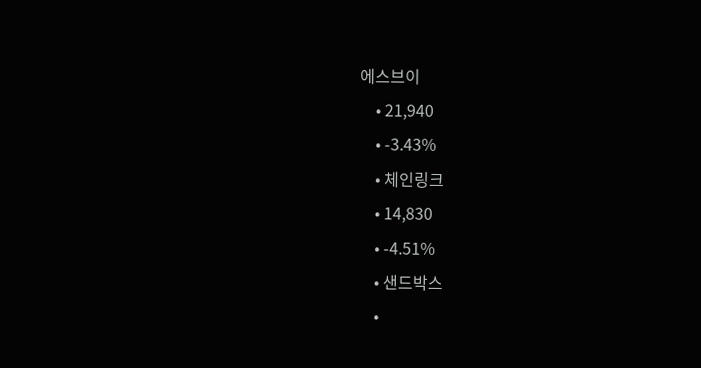에스브이
    • 21,940
    • -3.43%
    • 체인링크
    • 14,830
    • -4.51%
    • 샌드박스
    •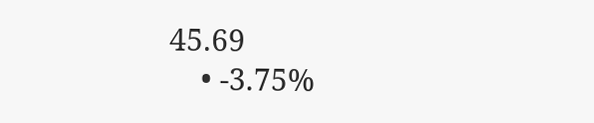45.69
    • -3.75%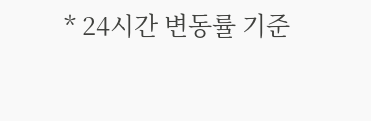* 24시간 변동률 기준